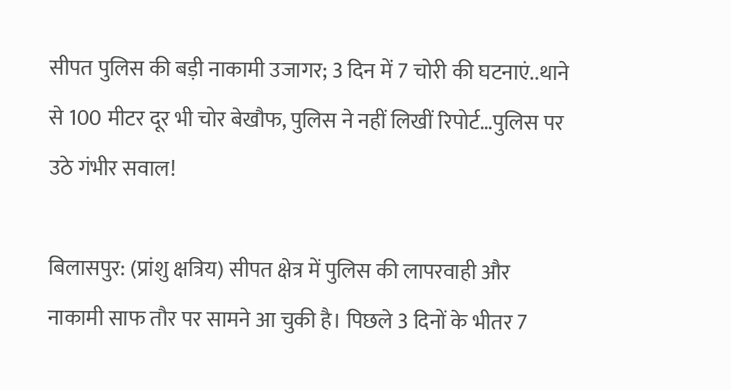सीपत पुलिस की बड़ी नाकामी उजागर; 3 दिन में 7 चोरी की घटनाएं..थाने से 100 मीटर दूर भी चोर बेखौफ, पुलिस ने नहीं लिखीं रिपोर्ट…पुलिस पर उठे गंभीर सवाल!

बिलासपुर: (प्रांशु क्षत्रिय) सीपत क्षेत्र में पुलिस की लापरवाही और नाकामी साफ तौर पर सामने आ चुकी है। पिछले 3 दिनों के भीतर 7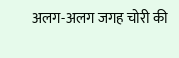अलग-अलग जगह चोरी की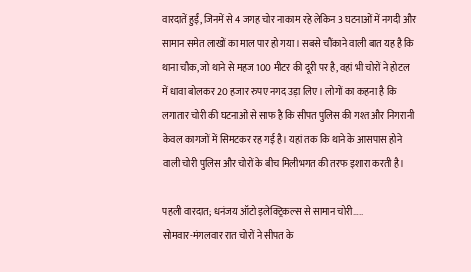वारदातें हुईं, जिनमें से 4 जगह चोर नाकाम रहे लेकिन 3 घटनाओं में नगदी और सामान समेत लाखों का माल पार हो गया। सबसे चौंकाने वाली बात यह है कि थाना चौक, जो थाने से महज 100 मीटर की दूरी पर है, वहां भी चोरों ने होटल में धावा बोलकर 20 हजार रुपए नगद उड़ा लिए। लोगों का कहना है कि लगातार चोरी की घटनाओं से साफ है कि सीपत पुलिस की गश्त और निगरानी केवल कागजों में सिमटकर रह गई है। यहां तक कि थाने के आसपास होने वाली चोरी पुलिस और चोरों के बीच मिलीभगत की तरफ इशारा करती है।

पहली वारदात; धनंजय ऑटो इलेक्ट्रिकल्स से सामान चोरी…..
सोमवार-मंगलवार रात चोरों ने सीपत के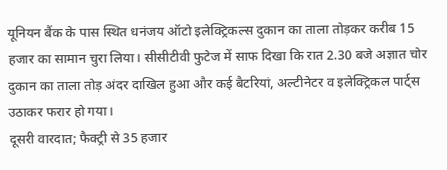यूनियन बैंक के पास स्थित धनंजय ऑटो इलेक्ट्रिकल्स दुकान का ताला तोड़कर करीब 15 हजार का सामान चुरा लिया। सीसीटीवी फुटेज में साफ दिखा कि रात 2.30 बजे अज्ञात चोर दुकान का ताला तोड़ अंदर दाखिल हुआ और कई बैटरियां, अल्टीनेटर व इलेक्ट्रिकल पार्ट्स उठाकर फरार हो गया।
दूसरी वारदात; फैक्ट्री से 35 हजार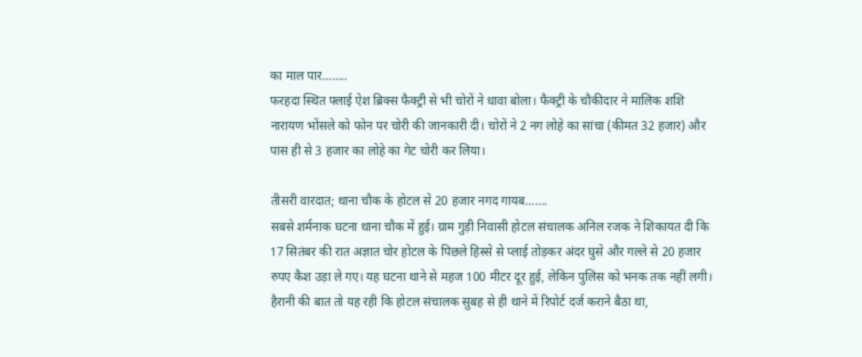का माल पार……..
फरहदा स्थित फ्लाई ऐश ब्रिक्स फैक्ट्री से भी चोरों ने धावा बोला। फैक्ट्री के चौकीदार ने मालिक शशि नारायण भोंसले को फोन पर चोरी की जानकारी दी। चोरों ने 2 नग लोहे का सांचा (कीमत 32 हजार) और पास ही से 3 हजार का लोहे का गेट चोरी कर लिया।

तीसरी वारदात; थाना चौक के होटल से 20 हजार नगद गायब…….
सबसे शर्मनाक घटना थाना चौक में हुई। ग्राम गुड़ी निवासी होटल संचालक अनिल रजक ने शिकायत दी कि 17 सितंबर की रात अज्ञात चोर होटल के पिछले हिस्से से प्लाई तोड़कर अंदर घुसे और गल्ले से 20 हजार रुपए कैश उड़ा ले गए। यह घटना थाने से महज 100 मीटर दूर हुई, लेकिन पुलिस को भनक तक नहीं लगी। हैरानी की बात तो यह रही कि होटल संचालक सुबह से ही थाने में रिपोर्ट दर्ज कराने बैठा था,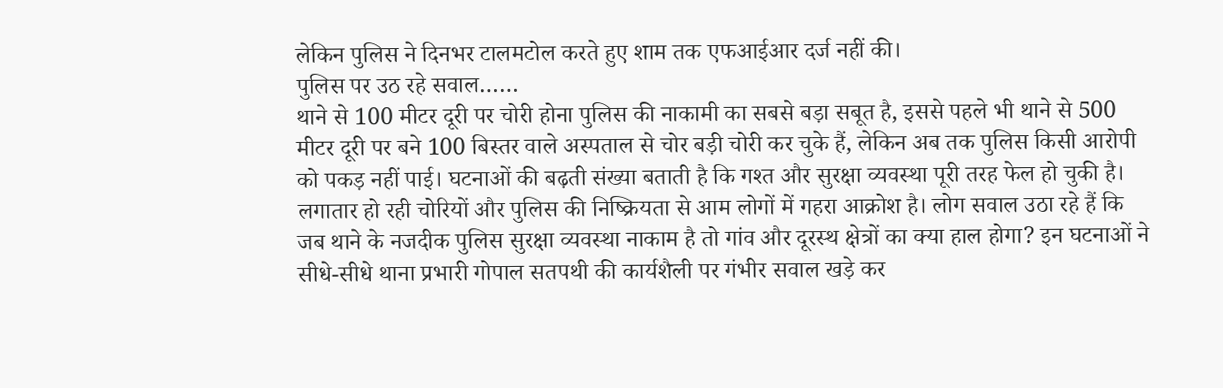लेकिन पुलिस ने दिनभर टालमटोल करते हुए शाम तक एफआईआर दर्ज नहीं की।
पुलिस पर उठ रहे सवाल……
थाने से 100 मीटर दूरी पर चोरी होना पुलिस की नाकामी का सबसे बड़ा सबूत है, इससे पहले भी थाने से 500 मीटर दूरी पर बने 100 बिस्तर वाले अस्पताल से चोर बड़ी चोरी कर चुके हैं, लेकिन अब तक पुलिस किसी आरोपी को पकड़ नहीं पाई। घटनाओं की बढ़ती संख्या बताती है कि गश्त और सुरक्षा व्यवस्था पूरी तरह फेल हो चुकी है। लगातार हो रही चोरियों और पुलिस की निष्क्रियता से आम लोगों में गहरा आक्रोश है। लोग सवाल उठा रहे हैं कि जब थाने के नजदीक पुलिस सुरक्षा व्यवस्था नाकाम है तो गांव और दूरस्थ क्षेत्रों का क्या हाल होगा? इन घटनाओं ने सीधे-सीधे थाना प्रभारी गोपाल सतपथी की कार्यशैली पर गंभीर सवाल खड़े कर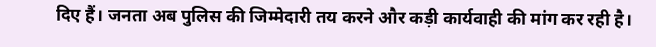दिए हैं। जनता अब पुलिस की जिम्मेदारी तय करने और कड़ी कार्यवाही की मांग कर रही है।